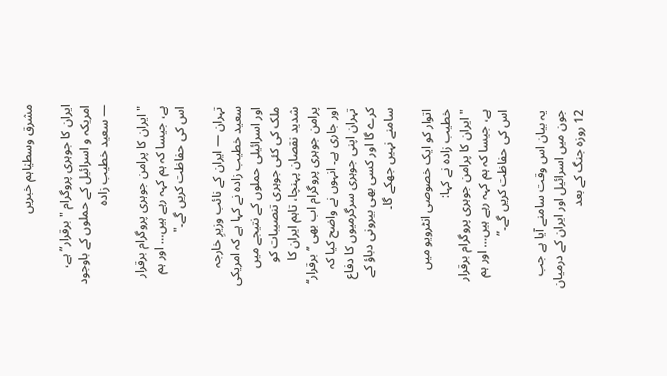مشرق وسطیٰاہم خبریں

ایران کا جوہری پروگرام "برقرار” ہے، امریکہ و اسرائیل کے حملوں کے باوجود — سعید خطیب زادہ

"ایران کا پرامن جوہری پروگرام برقرار ہے، جیسا کہ ہم کہہ رہے ہیں… اور ہم اس کی حفاظت کریں گے۔"

تہران — ایران کے نائب وزیرِ خارجہ سعید خطیب زادہ نے کہا ہے کہ امریکی اور اسرائیلی حملوں کے نتیجے میں ملک کی کئی جوہری تنصیبات کو شدید نقصان پہنچا، تاہم ایران کا پرامن جوہری پروگرام اب بھی ’’برقرار‘‘ اور جاری ہے۔ انہوں نے واضح کیا کہ تہران اپنی جوہری سرگرمیوں کا دفاع کرے گا اور کسی بھی بیرونی دباؤ کے سامنے نہیں جھکے گا۔

اتوار کو ایک خصوصی انٹرویو میں خطیب زادہ نے کہا:
"ایران کا پرامن جوہری پروگرام برقرار ہے، جیسا کہ ہم کہہ رہے ہیں… اور ہم اس کی حفاظت کریں گے۔”

یہ بیان اس وقت سامنے آیا ہے جب جون میں اسرائیل اور ایران کے درمیان 12 روزہ جنگ کے بعد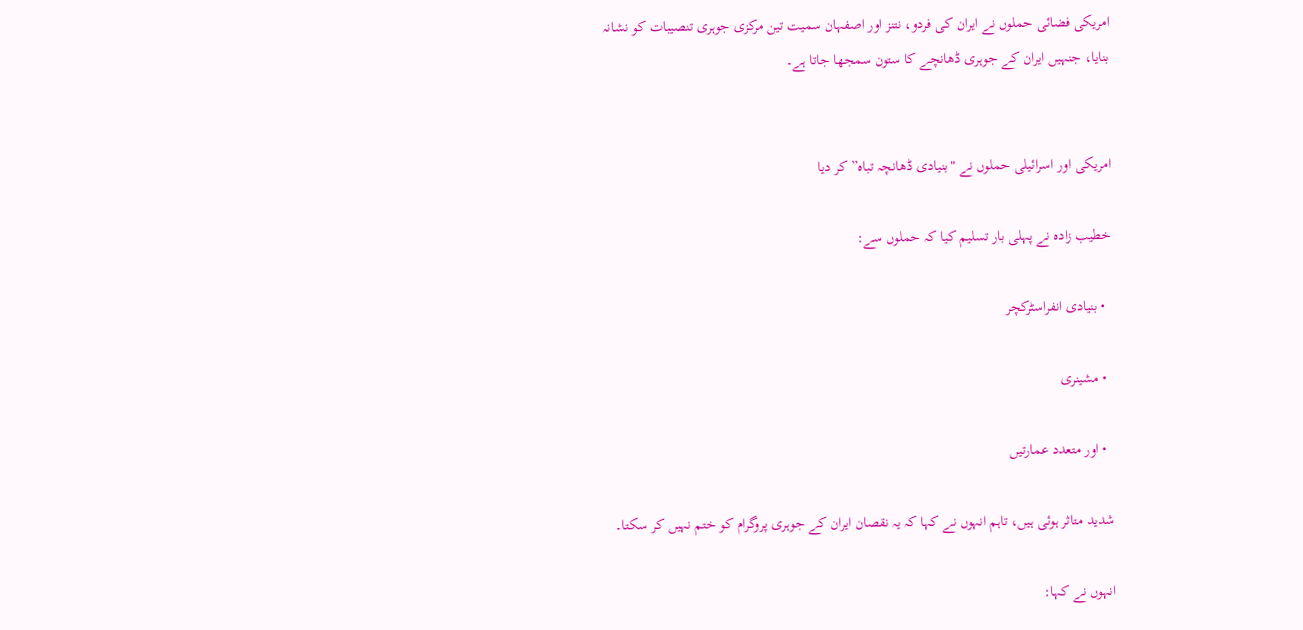امریکی فضائی حملوں نے ایران کی فردو، نتنز اور اصفہان سمیت تین مرکزی جوہری تنصیبات کو نشانہ بنایا، جنہیں ایران کے جوہری ڈھانچے کا ستون سمجھا جاتا ہے۔


امریکی اور اسرائیلی حملوں نے "بنیادی ڈھانچہ تباہ” کر دیا

خطیب زادہ نے پہلی بار تسلیم کیا کہ حملوں سے:

  • بنیادی انفراسٹرکچر

  • مشینری

  • اور متعدد عمارتیں

شدید متاثر ہوئی ہیں، تاہم انہوں نے کہا کہ یہ نقصان ایران کے جوہری پروگرام کو ختم نہیں کر سکتا۔

انہوں نے کہا: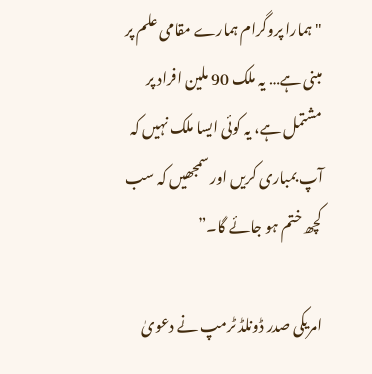"ہمارا پروگرام ہمارے مقامی علم پر مبنی ہے… یہ ملک 90 ملین افراد پر مشتمل ہے، یہ کوئی ایسا ملک نہیں کہ آپ بمباری کریں اور سمجھیں کہ سب کچھ ختم ہو جائے گا۔”

امریکی صدر ڈونلڈ ٹرمپ نے دعویٰ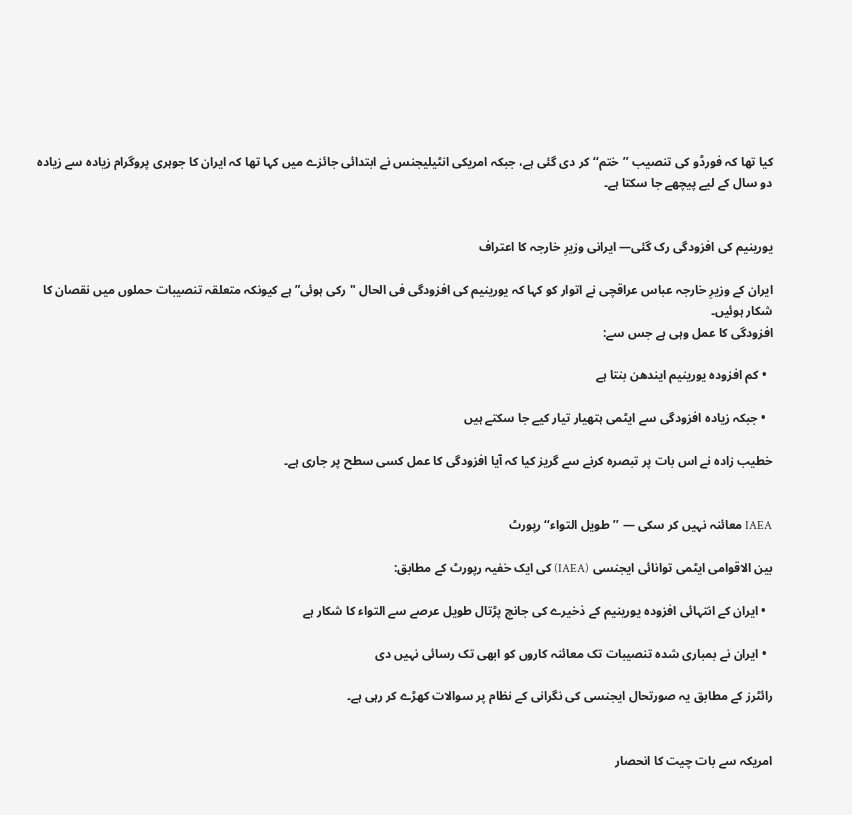کیا تھا کہ فورڈو کی تنصیب ’’ختم‘‘ کر دی گئی ہے، جبکہ امریکی انٹیلیجنس نے ابتدائی جائزے میں کہا تھا کہ ایران کا جوہری پروگرام زیادہ سے زیادہ دو سال کے لیے پیچھے جا سکتا ہے۔


یورینیم کی افزودگی رک گئی— ایرانی وزیرِ خارجہ کا اعتراف

ایران کے وزیرِ خارجہ عباس عراقچی نے اتوار کو کہا کہ یورینیم کی افزودگی فی الحال "رکی ہوئی” ہے کیونکہ متعلقہ تنصیبات حملوں میں نقصان کا شکار ہوئیں۔
افزودگی کا عمل وہی ہے جس سے:

  • کم افزودہ یورینیم ایندھن بنتا ہے

  • جبکہ زیادہ افزودگی سے ایٹمی ہتھیار تیار کیے جا سکتے ہیں

خطیب زادہ نے اس بات پر تبصرہ کرنے سے گریز کیا کہ آیا افزودگی کا عمل کسی سطح پر جاری ہے۔


IAEA معائنہ نہیں کر سکی — ’’طویل التواء‘‘ رپورٹ

بین الاقوامی ایٹمی توانائی ایجنسی (IAEA) کی ایک خفیہ رپورٹ کے مطابق:

  • ایران کے انتہائی افزودہ یورینیم کے ذخیرے کی جانچ پڑتال طویل عرصے سے التواء کا شکار ہے

  • ایران نے بمباری شدہ تنصیبات تک معائنہ کاروں کو ابھی تک رسائی نہیں دی

رائٹرز کے مطابق یہ صورتحال ایجنسی کی نگرانی کے نظام پر سوالات کھڑے کر رہی ہے۔


امریکہ سے بات چیت کا انحصار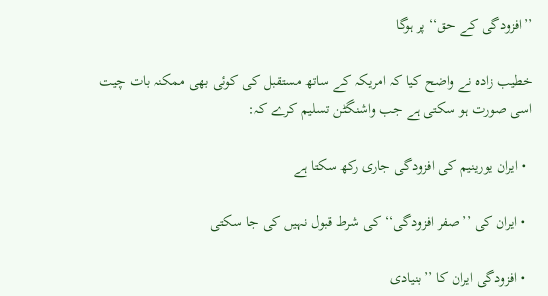’’افزودگی کے حق‘‘ پر ہوگا

خطیب زادہ نے واضح کیا کہ امریکہ کے ساتھ مستقبل کی کوئی بھی ممکنہ بات چیت اسی صورت ہو سکتی ہے جب واشنگٹن تسلیم کرے کہ:

  • ایران یورینیم کی افزودگی جاری رکھ سکتا ہے

  • ایران کی ’’صفر افزودگی‘‘ کی شرط قبول نہیں کی جا سکتی

  • افزودگی ایران کا ’’بنیادی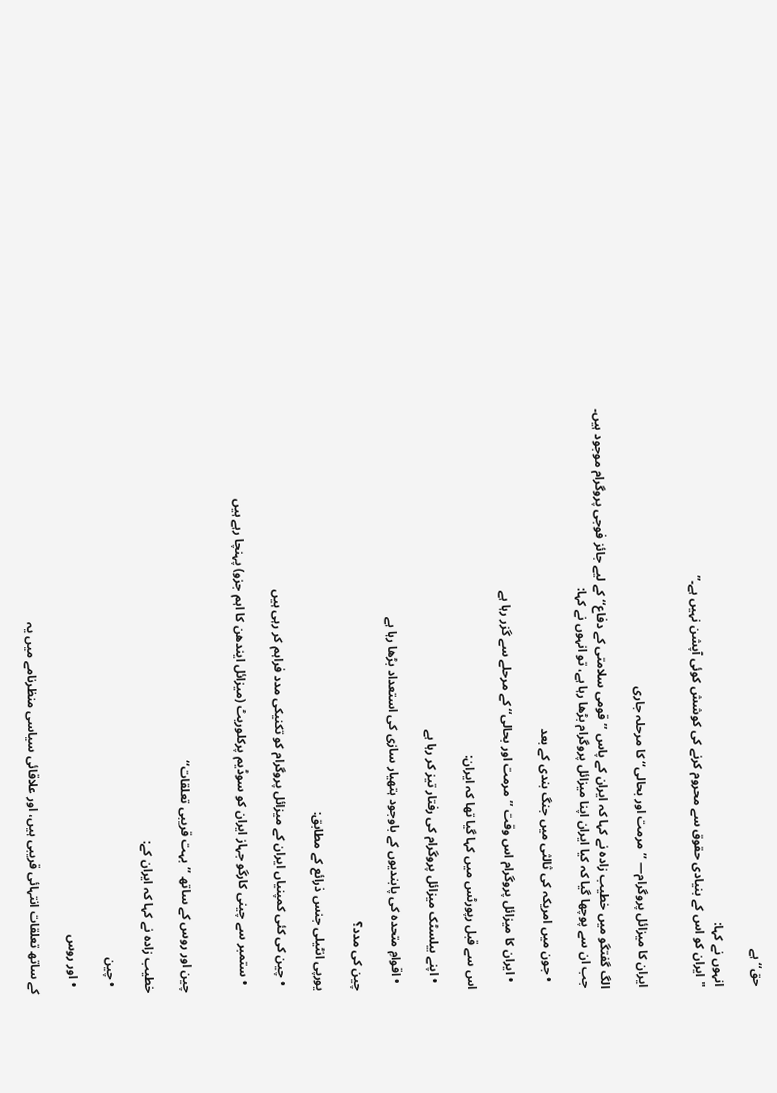حق‘‘ ہے

انہوں نے کہا:
"ایران کو اس کے بنیادی حقوق سے محروم کرنے کی کوشش کوئی آپشن نہیں ہے۔”


ایران کا میزائل پروگرام— ’’مرمت اور بحالی‘‘ کا مرحلہ جاری

الگ گفتگو میں خطیب زادہ نے کہا کہ ایران کے پاس ’’قومی سلامتی کے دفاع‘‘ کے لیے جائز فوجی پروگرام موجود ہیں۔
جب ان سے پوچھا گیا کہ کیا ایران اپنا میزائل پروگرام بڑھا رہا ہے، تو انہوں نے کہا:

  • جون میں امریکہ کی ثالثی میں جنگ بندی کے بعد

  • ایران کا میزائل پروگرام اس وقت ’’مرمت اور بحالی‘‘ کے مرحلے سے گزر رہا ہے

اس سے قبل رپورٹس میں کہا گیا تھا کہ ایران:

  • اپنے بیلسٹک میزائل پروگرام کی رفتار تیز کر رہا ہے

  • اقوامِ متحدہ کی پابندیوں کے باوجود ہتھیار سازی کی استعداد بڑھا رہا ہے

چین کی مدد؟

یورپی انٹیلی جنس ذرائع کے مطابق:

  • چین کی کئی کمپنیاں ایران کے میزائل پروگرام کو تکنیکی مدد فراہم کر رہی ہیں

  • ستمبر سے چینی کارگو جہاز ایران کو سوڈیم پرکلوریٹ (میزائل ایندھن کا اہم جزو) پہنچا رہے ہیں


چین اور روس کے ساتھ ’’بہت قریبی تعلقات‘‘

خطیب زادہ نے کہا کہ ایران کے:

  • چین

  • اور روس

کے ساتھ تعلقات انتہائی قریبی ہیں، اور علاقائی سیاسی منظرنامے میں یہ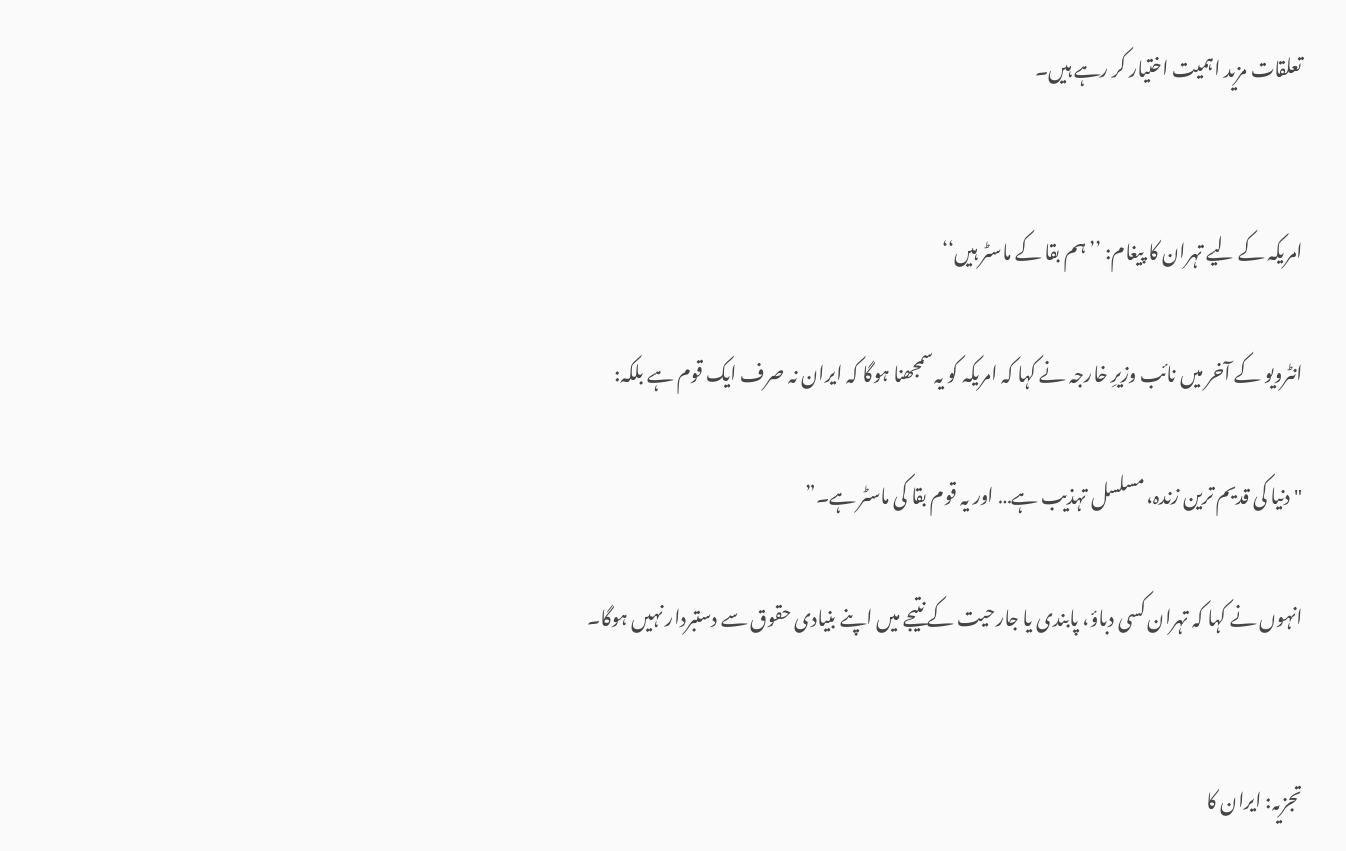تعلقات مزید اہمیت اختیار کر رہے ہیں۔


امریکہ کے لیے تہران کا پیغام: ’’ہم بقا کے ماسٹر ہیں‘‘

انٹرویو کے آخر میں نائب وزیرِ خارجہ نے کہا کہ امریکہ کو یہ سمجھنا ہوگا کہ ایران نہ صرف ایک قوم ہے بلکہ:

"دنیا کی قدیم ترین زندہ، مسلسل تہذیب ہے… اور یہ قوم بقا کی ماسٹر ہے۔”

انہوں نے کہا کہ تہران کسی دباؤ، پابندی یا جارحیت کے نتیجے میں اپنے بنیادی حقوق سے دستبردار نہیں ہوگا۔


تجزیہ: ایران کا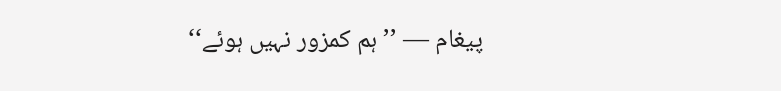پیغام — ’’ہم کمزور نہیں ہوئے‘‘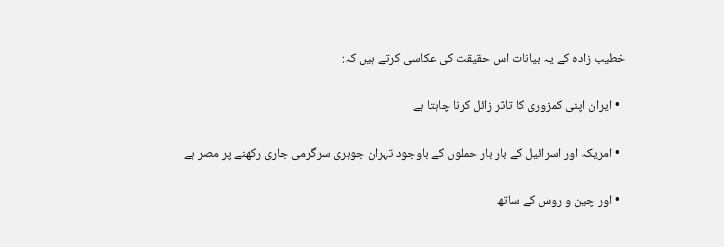خطیب زادہ کے یہ بیانات اس حقیقت کی عکاسی کرتے ہیں کہ:

  • ایران اپنی کمزوری کا تاثر زائل کرنا چاہتا ہے

  • امریکہ اور اسرائیل کے بار بار حملوں کے باوجود تہران جوہری سرگرمی جاری رکھنے پر مصر ہے

  • اور چین و روس کے ساتھ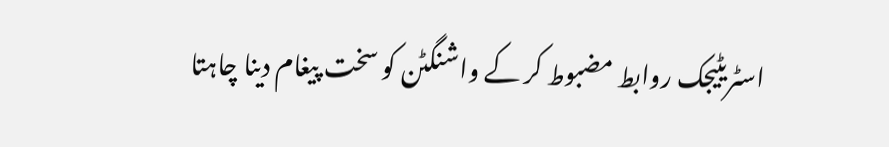اسٹریٹیجک روابط مضبوط کر کے واشنگٹن کو سخت پیغام دینا چاہتا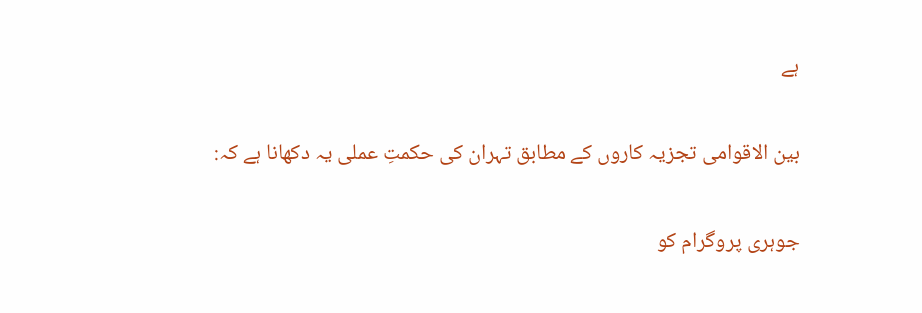ہے

بین الاقوامی تجزیہ کاروں کے مطابق تہران کی حکمتِ عملی یہ دکھانا ہے کہ:

جوہری پروگرام کو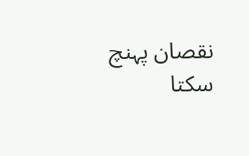نقصان پہنچ سکتا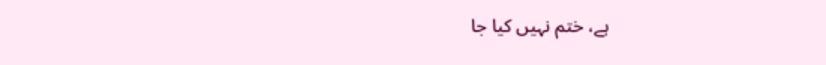ہے، ختم نہیں کیا جا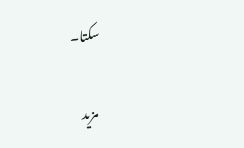سکتا۔

مزید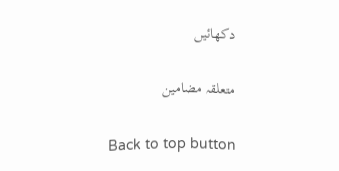دکھائیں

متعلقہ مضامین

Back to top button